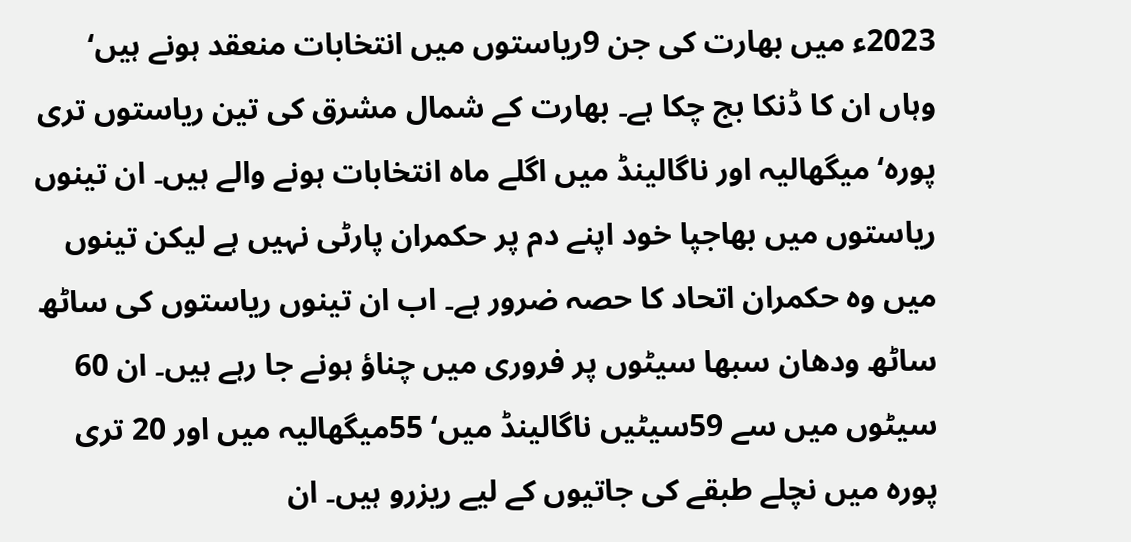2023ء میں بھارت کی جن 9ریاستوں میں انتخابات منعقد ہونے ہیں‘ وہاں ان کا ڈنکا بج چکا ہے۔ بھارت کے شمال مشرق کی تین ریاستوں تری پورہ‘ میگھالیہ اور ناگالینڈ میں اگلے ماہ انتخابات ہونے والے ہیں۔ ان تینوں ریاستوں میں بھاجپا خود اپنے دم پر حکمران پارٹی نہیں ہے لیکن تینوں میں وہ حکمران اتحاد کا حصہ ضرور ہے۔ اب ان تینوں ریاستوں کی ساٹھ ساٹھ ودھان سبھا سیٹوں پر فروری میں چناؤ ہونے جا رہے ہیں۔ ان 60 سیٹوں میں سے 59سیٹیں ناگالینڈ میں‘ 55میگھالیہ میں اور 20 تری پورہ میں نچلے طبقے کی جاتیوں کے لیے ریزرو ہیں۔ ان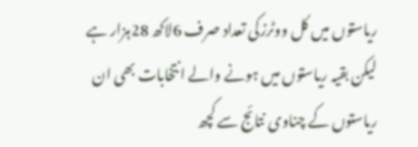ریاستوں میں کل ووٹرزکی تعداد صرف 6لاکھ 28ہزار ہے لیکن بقیہ ریاستوں میں ہونے والے انتخابات بھی ان ریاستوں کے چناوی نتائج سے کچھ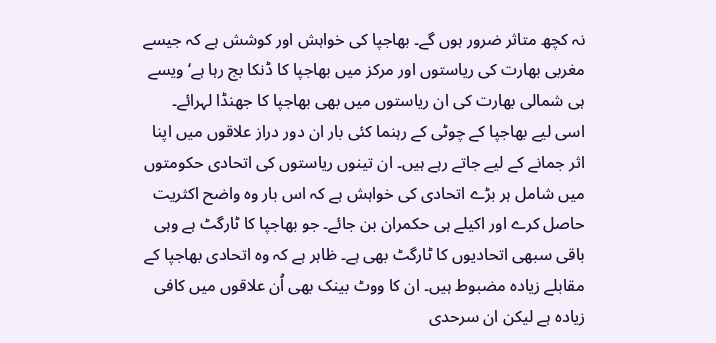نہ کچھ متاثر ضرور ہوں گے۔ بھاجپا کی خواہش اور کوشش ہے کہ جیسے مغربی بھارت کی ریاستوں اور مرکز میں بھاجپا کا ڈنکا بج رہا ہے‘ ویسے ہی شمالی بھارت کی ان ریاستوں میں بھی بھاجپا کا جھنڈا لہرائے۔ اسی لیے بھاجپا کے چوٹی کے رہنما کئی بار ان دور دراز علاقوں میں اپنا اثر جمانے کے لیے جاتے رہے ہیں۔ ان تینوں ریاستوں کی اتحادی حکومتوں میں شامل ہر بڑے اتحادی کی خواہش ہے کہ اس بار وہ واضح اکثریت حاصل کرے اور اکیلے ہی حکمران بن جائے۔ جو بھاجپا کا ٹارگٹ ہے وہی باقی سبھی اتحادیوں کا ٹارگٹ بھی ہے۔ ظاہر ہے کہ وہ اتحادی بھاجپا کے مقابلے زیادہ مضبوط ہیں۔ ان کا ووٹ بینک بھی اُن علاقوں میں کافی زیادہ ہے لیکن ان سرحدی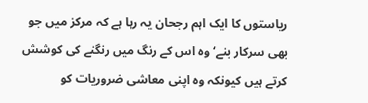ریاستوں کا ایک اہم رجحان یہ رہا ہے کہ مرکز میں جو بھی سرکار بنے‘ وہ اس کے رنگ میں رنگنے کی کوشش کرتے ہیں کیونکہ وہ اپنی معاشی ضروریات کو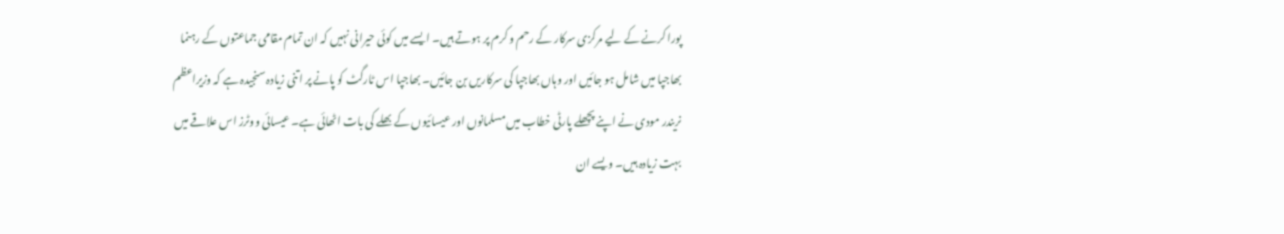پورا کرنے کے لیے مرکزی سرکار کے رحم و کرم پر ہوتے ہیں۔ ایسے میں کوئی حیرانی نہیں کہ ان تمام مقامی جماعتوں کے رہنما بھاجپا میں شامل ہو جائیں اور وہاں بھاجپا کی سرکاریں بن جائیں۔ بھاجپا اس ٹارگٹ کو پانے پر اتنی زیادہ سنجیدہ ہے کہ وزیراعظم نریندر مودی نے اپنے پچھلے پارٹی خطاب میں مسلمانوں اور عیسائیوں کے بھلے کی بات اٹھائی ہے۔ عیسائی ووٹرز اس علاقے میں بہت زیادہ ہیں۔ ویسے ان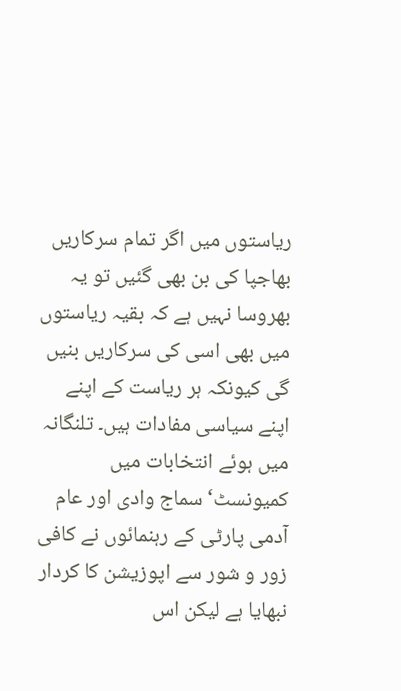ریاستوں میں اگر تمام سرکاریں بھاجپا کی بن بھی گئیں تو یہ بھروسا نہیں ہے کہ بقیہ ریاستوں میں بھی اسی کی سرکاریں بنیں گی کیونکہ ہر ریاست کے اپنے اپنے سیاسی مفادات ہیں۔ تلنگانہ میں ہوئے انتخابات میں کمیونسٹ‘ سماج وادی اور عام آدمی پارٹی کے رہنمائوں نے کافی زور و شور سے اپوزیشن کا کردار نبھایا ہے لیکن اس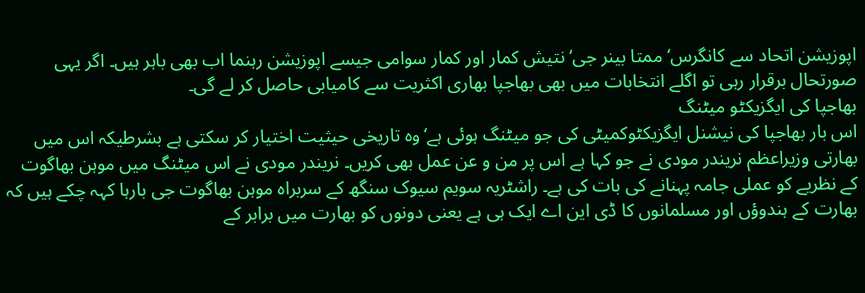اپوزیشن اتحاد سے کانگرس‘ ممتا بینر جی‘ نتیش کمار اور کمار سوامی جیسے اپوزیشن رہنما اب بھی باہر ہیں۔ اگر یہی صورتحال برقرار رہی تو اگلے انتخابات میں بھی بھاجپا بھاری اکثریت سے کامیابی حاصل کر لے گی۔
بھاجپا کی ایگزیکٹو میٹنگ
اس بار بھاجپا کی نیشنل ایگزیکٹوکمیٹی کی جو میٹنگ ہوئی ہے‘وہ تاریخی حیثیت اختیار کر سکتی ہے بشرطیکہ اس میں بھارتی وزیراعظم نریندر مودی نے جو کہا ہے اس پر من و عن عمل بھی کریں۔ نریندر مودی نے اس میٹنگ میں موہن بھاگوت کے نظریے کو عملی جامہ پہنانے کی بات کی ہے۔ راشٹریہ سویم سیوک سنگھ کے سربراہ موہن بھاگوت جی بارہا کہہ چکے ہیں کہ بھارت کے ہندوؤں اور مسلمانوں کا ڈی این اے ایک ہی ہے یعنی دونوں کو بھارت میں برابر کے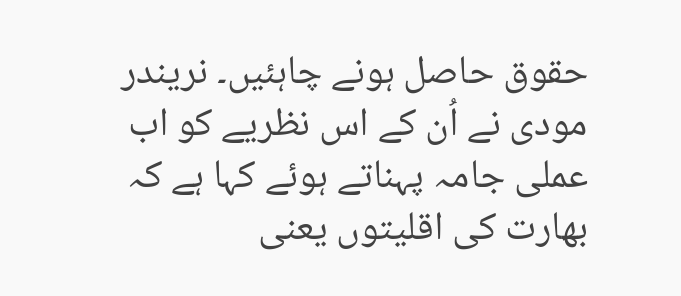حقوق حاصل ہونے چاہئیں۔ نریندر مودی نے اُن کے اس نظریے کو اب عملی جامہ پہناتے ہوئے کہا ہے کہ بھارت کی اقلیتوں یعنی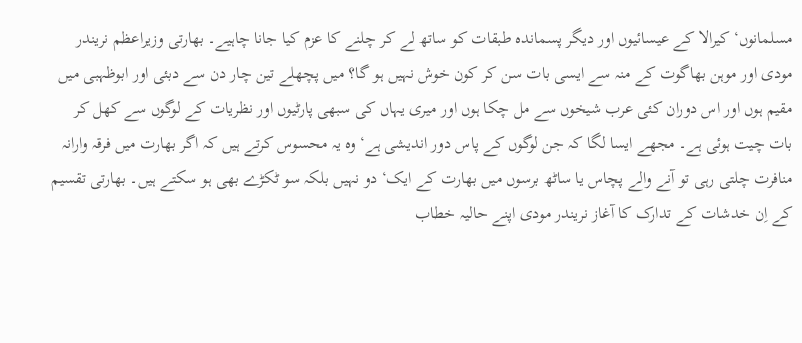مسلمانوں‘ کیرالا کے عیسائیوں اور دیگر پسماندہ طبقات کو ساتھ لے کر چلنے کا عزم کیا جانا چاہیے۔ بھارتی وزیراعظم نریندر مودی اور موہن بھاگوت کے منہ سے ایسی بات سن کر کون خوش نہیں ہو گا؟ میں پچھلے تین چار دن سے دبئی اور ابوظہبی میں مقیم ہوں اور اس دوران کئی عرب شیخوں سے مل چکا ہوں اور میری یہاں کی سبھی پارٹیوں اور نظریات کے لوگوں سے کھل کر بات چیت ہوئی ہے۔ مجھے ایسا لگا کہ جن لوگوں کے پاس دور اندیشی ہے‘ وہ یہ محسوس کرتے ہیں کہ اگر بھارت میں فرقہ وارانہ منافرت چلتی رہی تو آنے والے پچاس یا ساٹھ برسوں میں بھارت کے ایک‘ دو نہیں بلکہ سو ٹکڑے بھی ہو سکتے ہیں۔ بھارتی تقسیم کے اِن خدشات کے تدارک کا آغاز نریندر مودی اپنے حالیہ خطاب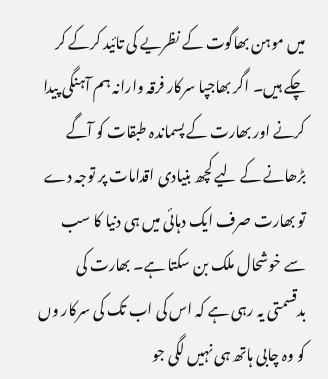میں موہن بھاگوت کے نظریے کی تائید کرکے کر چکے ہیں۔ اگر بھاجپا سرکار فرقہ وارانہ ہم آہنگی پیدا کرنے اور بھارت کے پسماندہ طبقات کو آگے بڑھانے کے لیے کچھ بنیادی اقدامات پر توجہ دے تو بھارت صرف ایک دہائی میں ہی دنیا کا سب سے خوشحال ملک بن سکتا ہے۔ بھارت کی بدقسمتی یہ رہی ہے کہ اس کی اب تک کی سرکار وں کو وہ چابی ہاتھ ہی نہیں لگی جو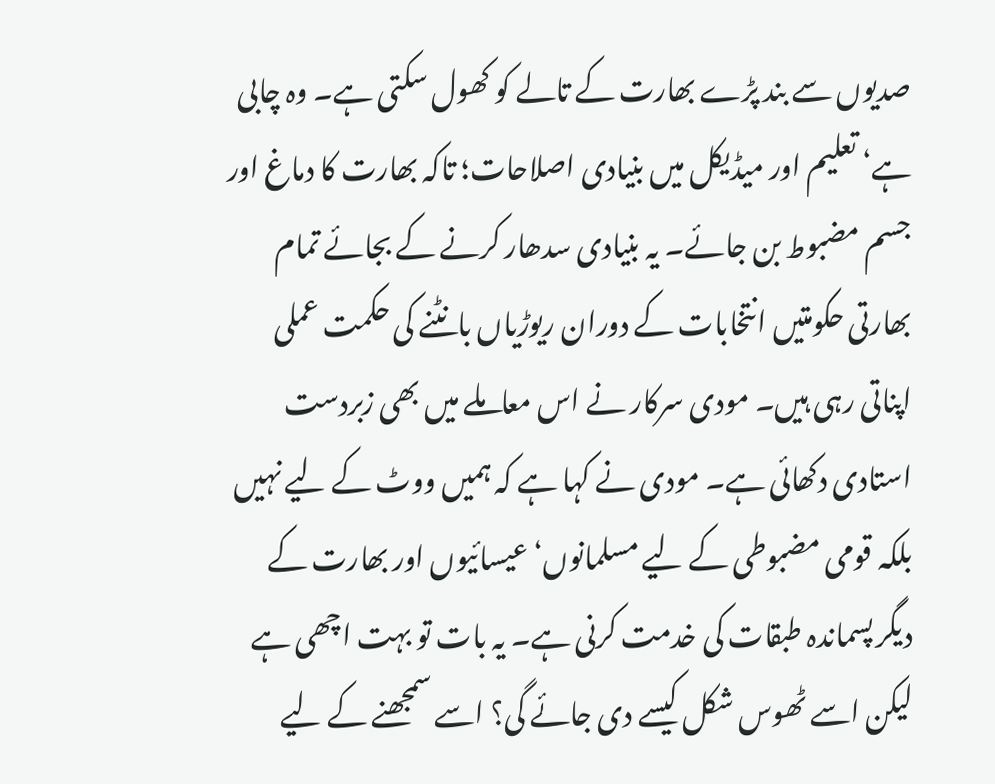صدیوں سے بند پڑے بھارت کے تالے کو کھول سکتی ہے۔ وہ چابی ہے‘ تعلیم اور میڈیکل میں بنیادی اصلاحات؛ تاکہ بھارت کا دماغ اور جسم مضبوط بن جائے۔ یہ بنیادی سدھار کرنے کے بجائے تمام بھارتی حکومتیں انتخابات کے دوران ریوڑیاں بانٹنے کی حکمت عملی اپناتی رہی ہیں۔ مودی سرکار نے اس معاملے میں بھی زبردست استادی دکھائی ہے۔ مودی نے کہا ہے کہ ہمیں ووٹ کے لیے نہیں بلکہ قومی مضبوطی کے لیے مسلمانوں‘ عیسائیوں اور بھارت کے دیگر پسماندہ طبقات کی خدمت کرنی ہے۔ یہ بات تو بہت اچھی ہے لیکن اسے ٹھوس شکل کیسے دی جائے گی؟ اسے سمجھنے کے لیے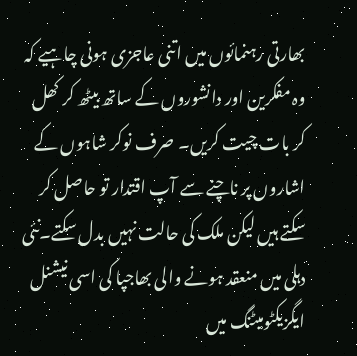بھارتی رہنمائوں میں اتنی عاجزی ہونی چاہیے کہ وہ مفکرین اور دانشوروں کے ساتھ بیٹھ کر کھل کر بات چیت کریں۔ صرف نوکر شاہوں کے اشاروں پر ناچنے سے آپ اقتدار تو حاصل کر سکتے ہیں لیکن ملک کی حالت نہیں بدل سکتے۔نئی دہلی میں منعقد ہونے والی بھاجپا کی اسی نیشنل ایگزیکٹومیٹنگ میں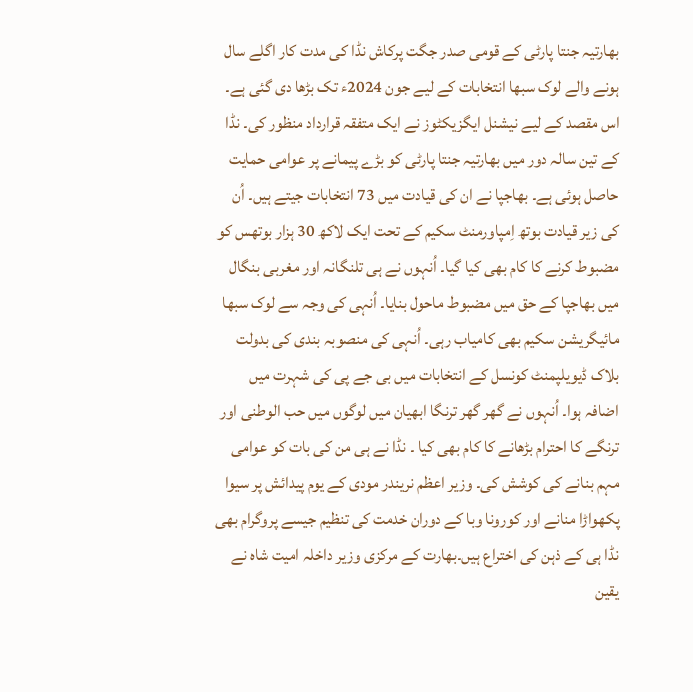بھارتیہ جنتا پارٹی کے قومی صدر جگت پرکاش نڈا کی مدت کار اگلے سال ہونے والے لوک سبھا انتخابات کے لیے جون 2024ء تک بڑھا دی گئی ہے۔ اس مقصد کے لیے نیشنل ایگزیکٹوز نے ایک متفقہ قرارداد منظور کی۔ نڈا کے تین سالہ دور میں بھارتیہ جنتا پارٹی کو بڑے پیمانے پر عوامی حمایت حاصل ہوئی ہے۔ بھاجپا نے ان کی قیادت میں 73 انتخابات جیتے ہیں۔ اُن کی زیر قیادت بوتھ اِمپاورمنٹ سکیم کے تحت ایک لاکھ 30 ہزار بوتھس کو مضبوط کرنے کا کام بھی کیا گیا۔ اُنہوں نے ہی تلنگانہ اور مغربی بنگال میں بھاجپا کے حق میں مضبوط ماحول بنایا۔ اُنہی کی وجہ سے لوک سبھا مائیگریشن سکیم بھی کامیاب رہی۔ اُنہی کی منصوبہ بندی کی بدولت بلاک ڈیویلپمنٹ کونسل کے انتخابات میں بی جے پی کی شہرت میں اضافہ ہوا۔ اُنہوں نے گھر گھر ترنگا ابھیان میں لوگوں میں حب الوطنی اور ترنگے کا احترام بڑھانے کا کام بھی کیا ۔ نڈا نے ہی من کی بات کو عوامی مہم بنانے کی کوشش کی۔ وزیر اعظم نریندر مودی کے یوم پیدائش پر سیوا پکھواڑا منانے اور کورونا وبا کے دوران خدمت کی تنظیم جیسے پروگرام بھی نڈا ہی کے ذہن کی اختراع ہیں۔بھارت کے مرکزی وزیر داخلہ امیت شاہ نے یقین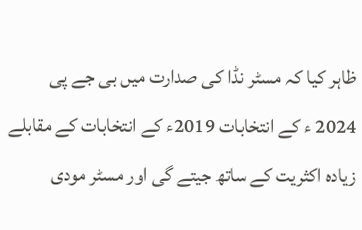ظاہر کیا کہ مسٹر نڈا کی صدارت میں بی جے پی 2024 ء کے انتخابات 2019ء کے انتخابات کے مقابلے زیادہ اکثریت کے ساتھ جیتے گی اور مسٹر مودی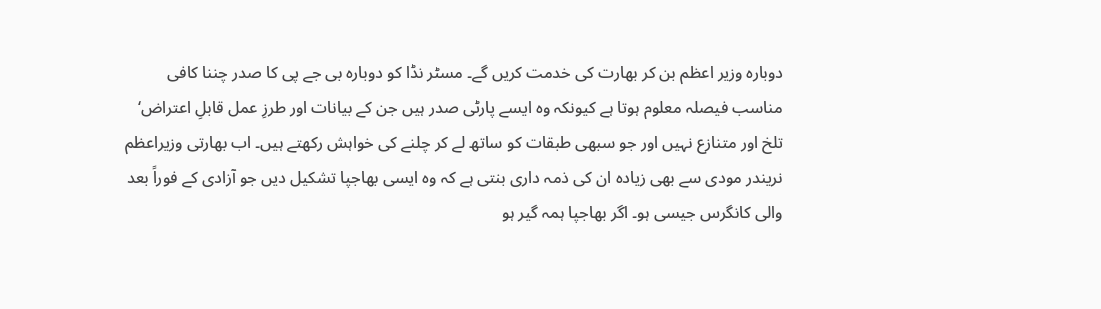دوبارہ وزیر اعظم بن کر بھارت کی خدمت کریں گے۔ مسٹر نڈا کو دوبارہ بی جے پی کا صدر چننا کافی مناسب فیصلہ معلوم ہوتا ہے کیونکہ وہ ایسے پارٹی صدر ہیں جن کے بیانات اور طرزِ عمل قابلِ اعتراض‘ تلخ اور متنازع نہیں اور جو سبھی طبقات کو ساتھ لے کر چلنے کی خواہش رکھتے ہیں۔ اب بھارتی وزیراعظم نریندر مودی سے بھی زیادہ ان کی ذمہ داری بنتی ہے کہ وہ ایسی بھاجپا تشکیل دیں جو آزادی کے فوراً بعد والی کانگرس جیسی ہو۔ اگر بھاجپا ہمہ گیر ہو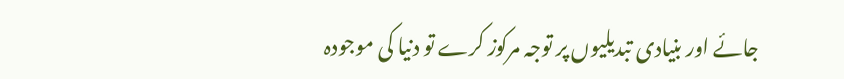جائے اور بنیادی تبدیلیوں پر توجہ مرکوز کرے تو دنیا کی موجودہ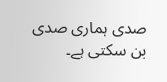صدی ہماری صدی بن سکتی ہے۔